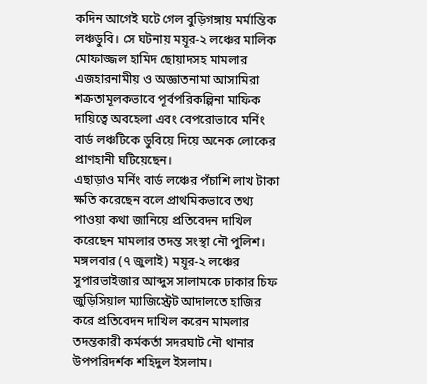কদিন আগেই ঘটে গেল বুড়িগঙ্গায় মর্মান্তিক লঞ্চডুবি। সে ঘটনায় ময়ূর-২ লঞ্চের মালিক মোফাজ্জল হামিদ ছোয়াদসহ মামলার এজহারনামীয় ও অজ্ঞাতনামা আসামিরা শক্রতামূলকভাবে পূর্বপরিকল্পিনা মাফিক দায়িত্বে অবহেলা এবং বেপরোভাবে মর্নিং বার্ড লঞ্চটিকে ডুবিয়ে দিয়ে অনেক লোকের প্রাণহানী ঘটিয়েছেন।
এছাড়াও মর্নিং বার্ড লঞ্চের পঁচাশি লাখ টাকা ক্ষতি করেছেন বলে প্রাথমিকভাবে তথ্য পাওয়া কথা জানিয়ে প্রতিবেদন দাখিল করেছেন মামলার তদন্ত সংস্থা নৌ পুলিশ।
মঙ্গলবার (৭ জুলাই) ময়ূর-২ লঞ্চের সুপারভাইজার আব্দুস সালামকে ঢাকার চিফ জুড়িসিয়াল ম্যাজিস্ট্রেট আদালতে হাজির করে প্রতিবেদন দাখিল করেন মামলার তদন্তকারী কর্মকর্তা সদরঘাট নৌ থানার উপপরিদর্শক শহিদুল ইসলাম।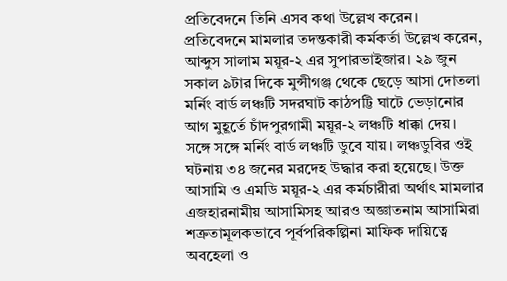প্রতিবেদনে তিনি এসব কথা উল্লেখ করেন।
প্রতিবেদনে মামলার তদন্তকারী কর্মকর্তা উল্লেখ করেন, আব্দুস সালাম ময়ূর-২ এর সুপারভাইজার। ২৯ জুন সকাল ৯টার দিকে মুন্সীগঞ্জ থেকে ছেড়ে আসা দোতলা মর্নিং বার্ড লঞ্চটি সদরঘাট কাঠপট্টি ঘাটে ভেড়ানোর আগ মুহূর্তে চাঁদপুরগামী ময়ূর-২ লঞ্চটি ধাক্কা দেয়।
সঙ্গে সঙ্গে মর্নিং বার্ড লঞ্চটি ডুবে যায়। লঞ্চডুবির ওই ঘটনায় ৩৪ জনের মরদেহ উদ্ধার করা হয়েছে। উক্ত আসামি ও এমডি ময়ূর-২ এর কর্মচারীরা অর্থাৎ মামলার এজহারনামীয় আসামিসহ আরও অজ্ঞাতনাম আসামিরা শক্রতামূলকভাবে পূর্বপরিকল্পিনা মাফিক দায়িত্বে অবহেলা ও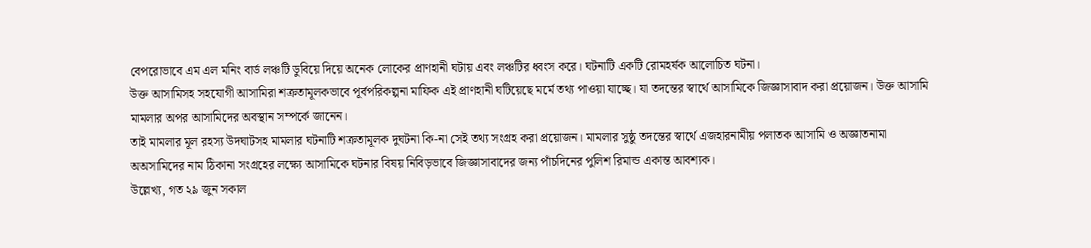বেপরোভাবে এম এল মনিং বার্ড লঞ্চটি ডুবিয়ে দিয়ে অনেক লোকের প্রাণহানী ঘটায় এবং লঞ্চটির ধ্বংস করে। ঘটনাটি একটি রোমহর্ষক আলোচিত ঘটনা।
উক্ত আসামিসহ সহযোগী আসামিরা শক্রতামূলকভাবে পূর্বপরিকল্পনা মাফিক এই প্রাণহানী ঘটিয়েছে মর্মে তথ্য পাওয়া যাচ্ছে। যা তদন্তের স্বার্থে আসামিকে জিজ্ঞাসাবাদ করা প্রয়োজন। উক্ত আসামি মামলার অপর আসামিদের অবস্থান সম্পর্কে জানেন।
তাই মামলার মূল রহস্য উদঘাটসহ মামলার ঘটনাটি শক্রতামূলক দুঘটনা কি-না সেই তথ্য সংগ্রহ করা প্রয়োজন। মামলার সুষ্ঠু তদন্তের স্বার্থে এজহারনামীয় পলাতক আসামি ও অজ্ঞাতনামা অঅসামিদের নাম ঠিকানা সংগ্রহের লক্ষ্যে আসামিকে ঘটনার বিষয় নিবিড়ভাবে জিজ্ঞাসাবাদের জন্য পাঁচদিনের পুলিশ রিমান্ড একান্ত আবশ্যক।
উল্লেখ্য, গত ২৯ জুন সকাল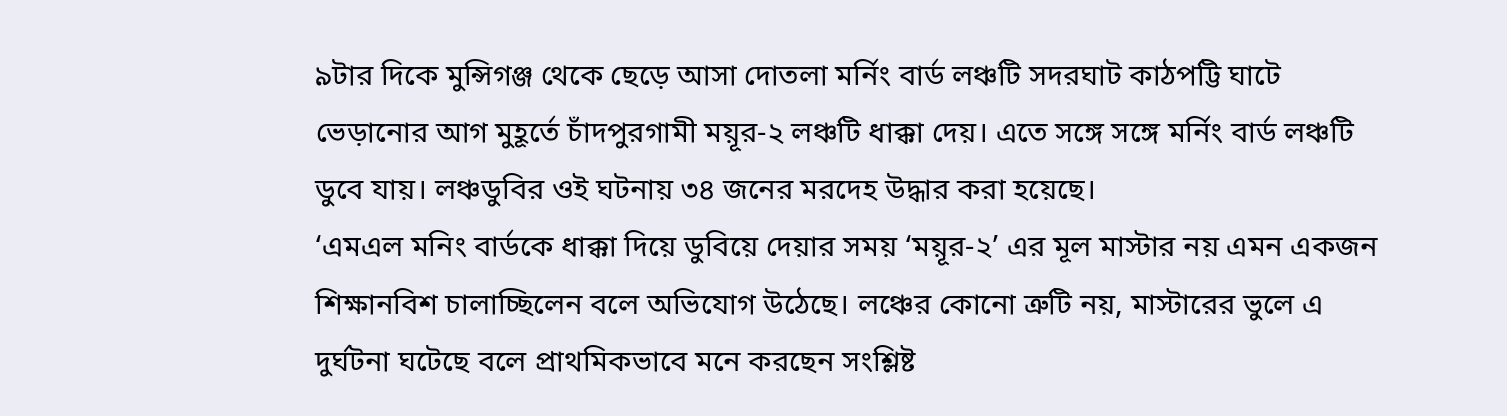৯টার দিকে মুন্সিগঞ্জ থেকে ছেড়ে আসা দোতলা মর্নিং বার্ড লঞ্চটি সদরঘাট কাঠপট্টি ঘাটে ভেড়ানোর আগ মুহূর্তে চাঁদপুরগামী ময়ূর-২ লঞ্চটি ধাক্কা দেয়। এতে সঙ্গে সঙ্গে মর্নিং বার্ড লঞ্চটি ডুবে যায়। লঞ্চডুবির ওই ঘটনায় ৩৪ জনের মরদেহ উদ্ধার করা হয়েছে।
‘এমএল মনিং বার্ডকে ধাক্কা দিয়ে ডুবিয়ে দেয়ার সময় ‘ময়ূর-২’ এর মূল মাস্টার নয় এমন একজন শিক্ষানবিশ চালাচ্ছিলেন বলে অভিযোগ উঠেছে। লঞ্চের কোনো ত্রুটি নয়, মাস্টারের ভুলে এ দুর্ঘটনা ঘটেছে বলে প্রাথমিকভাবে মনে করছেন সংশ্লিষ্ট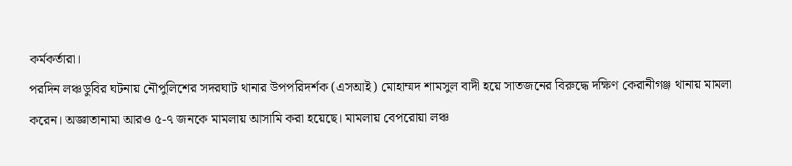কর্মকর্তারা।
পরদিন লঞ্চডুবির ঘটনায় নৌপুলিশের সদরঘাট থানার উপপরিদর্শক (এসআই) মোহাম্মদ শামসুল বাদী হয়ে সাতজনের বিরুদ্ধে দক্ষিণ কেরানীগঞ্জ থানায় মামলা করেন। অজ্ঞাতানামা আরও ৫-৭ জনকে মামলায় আসামি করা হয়েছে। মামলায় বেপরোয়া লঞ্চ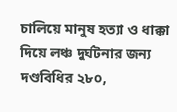চালিয়ে মানুষ হত্যা ও ধাক্কা দিয়ে লঞ্চ দুর্ঘটনার জন্য দণ্ডবিধির ২৮০,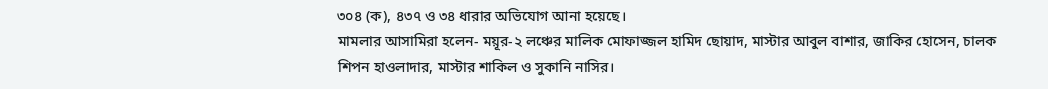৩০৪ (ক), ৪৩৭ ও ৩৪ ধারার অভিযোগ আনা হয়েছে।
মামলার আসামিরা হলেন- ময়ূর-২ লঞ্চের মালিক মোফাজ্জল হামিদ ছোয়াদ, মাস্টার আবুল বাশার, জাকির হোসেন, চালক শিপন হাওলাদার, মাস্টার শাকিল ও সুকানি নাসির।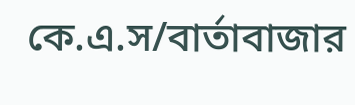কে.এ.স/বার্তাবাজার